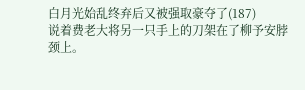白月光始乱终弃后又被强取豪夺了(187)
说着费老大将另一只手上的刀架在了柳予安脖颈上。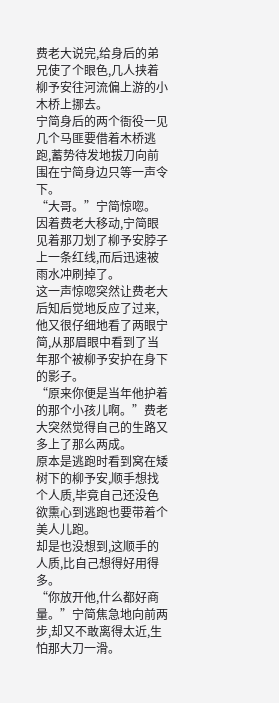费老大说完,给身后的弟兄使了个眼色,几人挟着柳予安往河流偏上游的小木桥上挪去。
宁简身后的两个衙役一见几个马匪要借着木桥逃跑,蓄势待发地拔刀向前围在宁简身边只等一声令下。
“大哥。”宁简惊唿。
因着费老大移动,宁简眼见着那刀划了柳予安脖子上一条红线,而后迅速被雨水冲刷掉了。
这一声惊唿突然让费老大后知后觉地反应了过来,他又很仔细地看了两眼宁简,从那眉眼中看到了当年那个被柳予安护在身下的影子。
“原来你便是当年他护着的那个小孩儿啊。”费老大突然觉得自己的生路又多上了那么两成。
原本是逃跑时看到窝在矮树下的柳予安,顺手想找个人质,毕竟自己还没色欲熏心到逃跑也要带着个美人儿跑。
却是也没想到,这顺手的人质,比自己想得好用得多。
“你放开他,什么都好商量。”宁简焦急地向前两步,却又不敢离得太近,生怕那大刀一滑。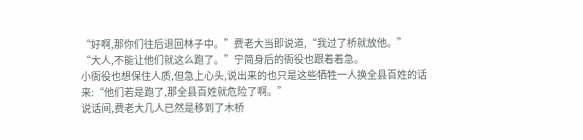“好啊,那你们往后退回林子中。”费老大当即说道,“我过了桥就放他。”
“大人,不能让他们就这么跑了。”宁简身后的衙役也跟着着急。
小衙役也想保住人质,但急上心头,说出来的也只是这些牺牲一人换全县百姓的话来:“他们若是跑了,那全县百姓就危险了啊。”
说话间,费老大几人已然是移到了木桥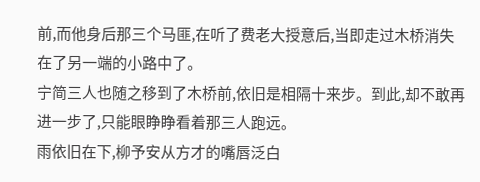前,而他身后那三个马匪,在听了费老大授意后,当即走过木桥消失在了另一端的小路中了。
宁简三人也随之移到了木桥前,依旧是相隔十来步。到此,却不敢再进一步了,只能眼睁睁看着那三人跑远。
雨依旧在下,柳予安从方才的嘴唇泛白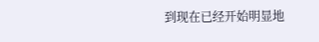到现在已经开始明显地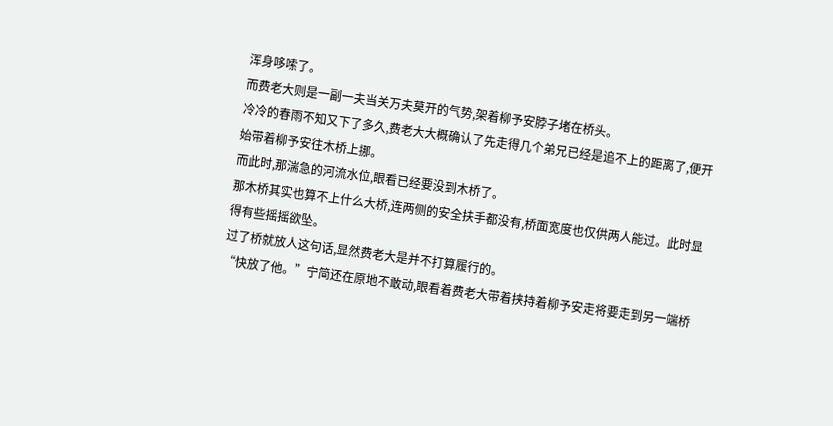浑身哆嗦了。
而费老大则是一副一夫当关万夫莫开的气势,架着柳予安脖子堵在桥头。
冷冷的春雨不知又下了多久,费老大大概确认了先走得几个弟兄已经是追不上的距离了,便开始带着柳予安往木桥上挪。
而此时,那湍急的河流水位,眼看已经要没到木桥了。
那木桥其实也算不上什么大桥,连两侧的安全扶手都没有,桥面宽度也仅供两人能过。此时显得有些摇摇欲坠。
过了桥就放人这句话,显然费老大是并不打算履行的。
“快放了他。”宁简还在原地不敢动,眼看着费老大带着挟持着柳予安走将要走到另一端桥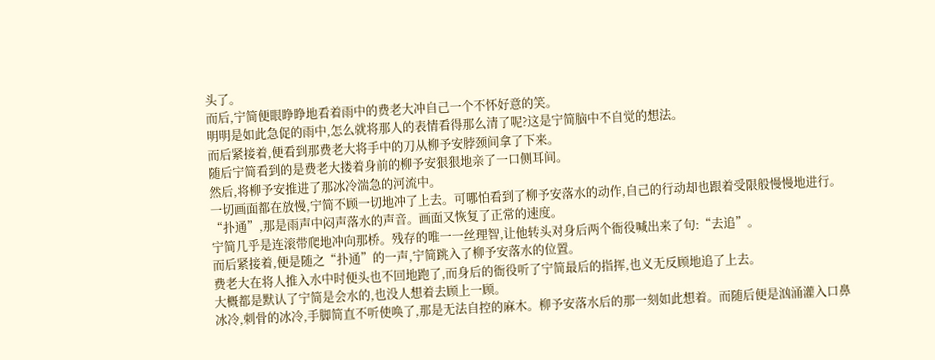头了。
而后,宁简便眼睁睁地看着雨中的费老大冲自己一个不怀好意的笑。
明明是如此急促的雨中,怎么就将那人的表情看得那么清了呢?这是宁简脑中不自觉的想法。
而后紧接着,便看到那费老大将手中的刀从柳予安脖颈间拿了下来。
随后宁简看到的是费老大搂着身前的柳予安狠狠地亲了一口侧耳间。
然后,将柳予安推进了那冰冷湍急的河流中。
一切画面都在放慢,宁简不顾一切地冲了上去。可哪怕看到了柳予安落水的动作,自己的行动却也跟着受限般慢慢地进行。
“扑通”,那是雨声中闷声落水的声音。画面又恢复了正常的速度。
宁简几乎是连滚带爬地冲向那桥。残存的唯一一丝理智,让他转头对身后两个衙役喊出来了句:“去追”。
而后紧接着,便是随之“扑通”的一声,宁简跳入了柳予安落水的位置。
费老大在将人推入水中时便头也不回地跑了,而身后的衙役听了宁简最后的指挥,也义无反顾地追了上去。
大概都是默认了宁简是会水的,也没人想着去顾上一顾。
冰冷,刺骨的冰冷,手脚简直不听使唤了,那是无法自控的麻木。柳予安落水后的那一刻如此想着。而随后便是汹涌灌入口鼻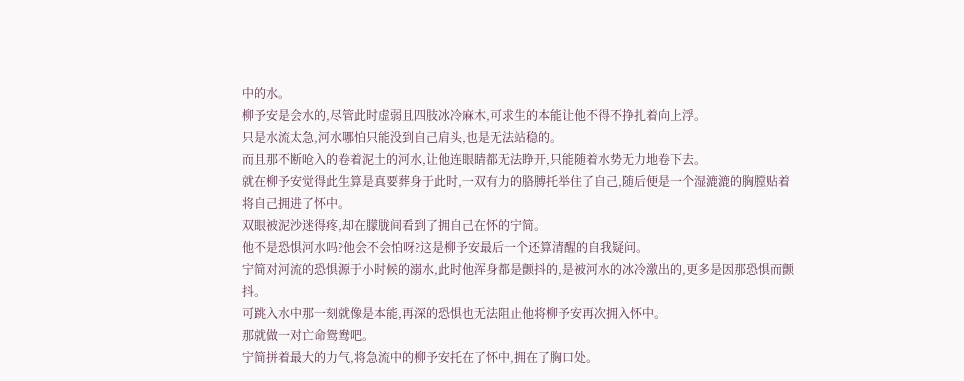中的水。
柳予安是会水的,尽管此时虚弱且四肢冰冷麻木,可求生的本能让他不得不挣扎着向上浮。
只是水流太急,河水哪怕只能没到自己肩头,也是无法站稳的。
而且那不断呛入的卷着泥土的河水,让他连眼睛都无法睁开,只能随着水势无力地卷下去。
就在柳予安觉得此生算是真要葬身于此时,一双有力的胳膊托举住了自己,随后便是一个湿漉漉的胸膛贴着将自己拥进了怀中。
双眼被泥沙迷得疼,却在朦胧间看到了拥自己在怀的宁简。
他不是恐惧河水吗?他会不会怕呀?这是柳予安最后一个还算清醒的自我疑问。
宁简对河流的恐惧源于小时候的溺水,此时他浑身都是颤抖的,是被河水的冰冷激出的,更多是因那恐惧而颤抖。
可跳入水中那一刻就像是本能,再深的恐惧也无法阻止他将柳予安再次拥入怀中。
那就做一对亡命鸳鸯吧。
宁简拼着最大的力气,将急流中的柳予安托在了怀中,拥在了胸口处。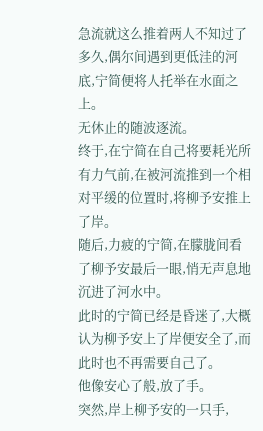急流就这么推着两人不知过了多久,偶尔间遇到更低洼的河底,宁简便将人托举在水面之上。
无休止的随波逐流。
终于,在宁简在自己将要耗光所有力气前,在被河流推到一个相对平缓的位置时,将柳予安推上了岸。
随后,力疲的宁简,在朦胧间看了柳予安最后一眼,悄无声息地沉进了河水中。
此时的宁简已经是昏迷了,大概认为柳予安上了岸便安全了,而此时也不再需要自己了。
他像安心了般,放了手。
突然,岸上柳予安的一只手,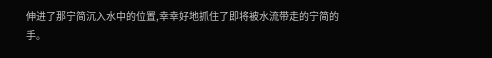伸进了那宁简沉入水中的位置,幸幸好地抓住了即将被水流带走的宁简的手。